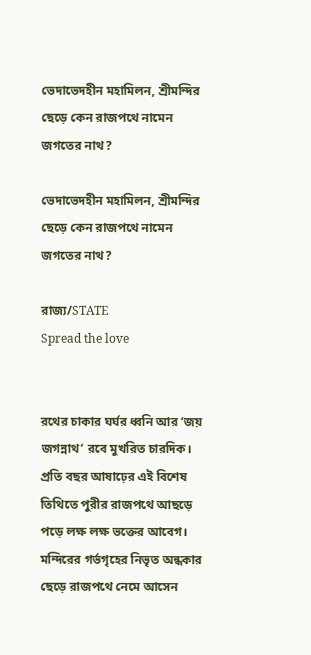ভেদাভেদহীন মহামিলন, শ্রীমন্দির ছেড়ে কেন রাজপথে নামেন জগতের নাথ?

ভেদাভেদহীন মহামিলন, শ্রীমন্দির ছেড়ে কেন রাজপথে নামেন জগতের নাথ?

রাজ্য/STATE
Spread the love


রথের চাকার ঘর্ঘর ধ্বনি আর ‘জয় জগন্নাথ’ রবে মুখরিত চারদিক। প্রতি বছর আষাঢ়ের এই বিশেষ তিথিতে পুরীর রাজপথে আছড়ে পড়ে লক্ষ লক্ষ ভক্তের আবেগ। মন্দিরের গর্ভগৃহের নিভৃত অন্ধকার ছেড়ে রাজপথে নেমে আসেন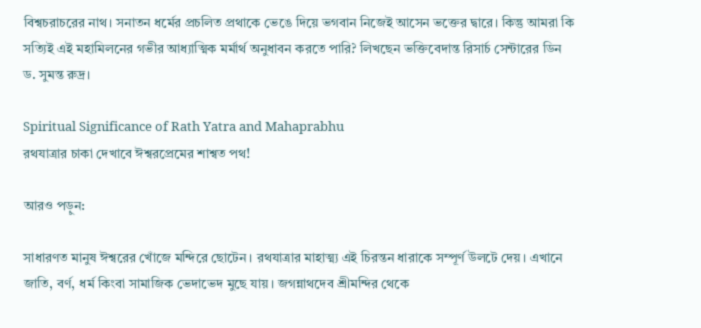বিশ্বচরাচরের নাথ। সনাতন ধর্মের প্রচলিত প্রথাকে ভেঙে দিয়ে ভগবান নিজেই আসেন ভক্তের দ্বারে। কিন্তু আমরা কি সত্যিই এই মহামিলনের গভীর আধ্যাত্মিক মর্মার্থ অনুধাবন করতে পারি? লিখছেন ভক্তিবেদান্ত রিসার্চ সেন্টারের ডিন ড. সুমন্ত রুদ্র।

Spiritual Significance of Rath Yatra and Mahaprabhu
রথযাত্রার চাকা দেখাবে ঈশ্বরপ্রেমের শাশ্বত পথ!

আরও পড়ুন:

সাধারণত মানুষ ঈশ্বরের খোঁজে মন্দিরে ছোটেন। রথযাত্রার মাহাত্ম্য এই চিরন্তন ধারাকে সম্পূর্ণ উলটে দেয়। এখানে জাতি, বর্ণ, ধর্ম কিংবা সামাজিক ভেদাভেদ মুছে যায়। জগন্নাথদেব শ্রীমন্দির থেকে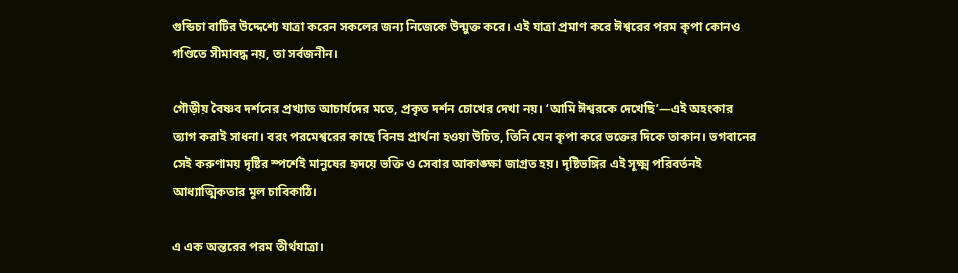গুন্ডিচা বাটির উদ্দেশ্যে যাত্রা করেন সকলের জন্য নিজেকে উন্মুক্ত করে। এই যাত্রা প্রমাণ করে ঈশ্বরের পরম কৃপা কোনও গণ্ডিতে সীমাবদ্ধ নয়, তা সর্বজনীন।

গৌড়ীয় বৈষ্ণব দর্শনের প্রখ্যাত আচার্যদের মতে, প্রকৃত দর্শন চোখের দেখা নয়। ‘আমি ঈশ্বরকে দেখেছি’—এই অহংকার ত্যাগ করাই সাধনা। বরং পরমেশ্বরের কাছে বিনম্র প্রার্থনা হওয়া উচিত, তিনি যেন কৃপা করে ভক্তের দিকে তাকান। ভগবানের সেই করুণাময় দৃষ্টির স্পর্শেই মানুষের হৃদয়ে ভক্তি ও সেবার আকাঙ্ক্ষা জাগ্রত হয়। দৃষ্টিভঙ্গির এই সূক্ষ্ম পরিবর্তনই আধ্যাত্মিকতার মূল চাবিকাঠি।

এ এক অন্তরের পরম তীর্থযাত্রা।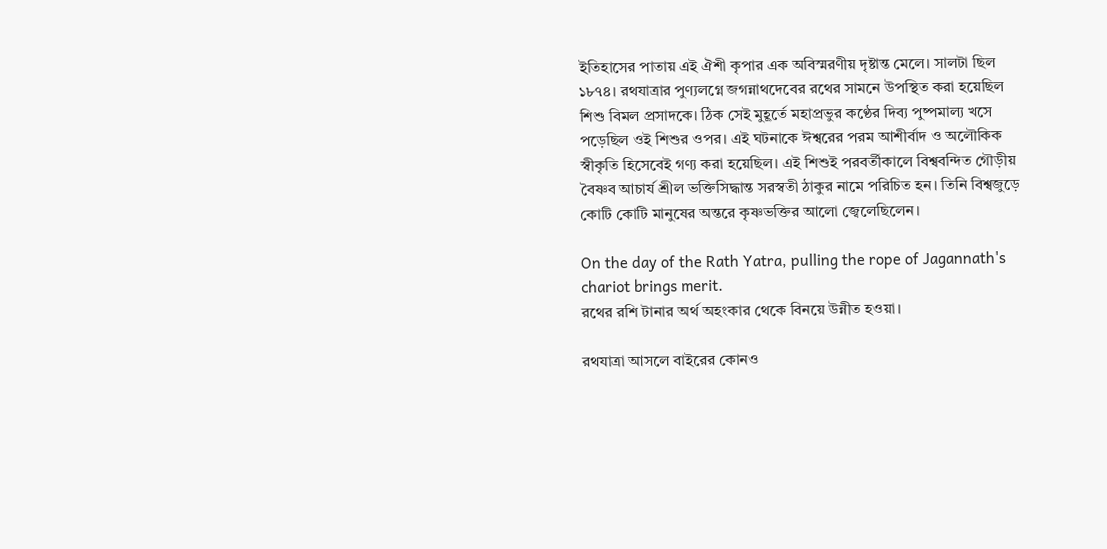ইতিহাসের পাতায় এই ঐশী কৃপার এক অবিস্মরণীয় দৃষ্টান্ত মেলে। সালটা ছিল ১৮৭৪। রথযাত্রার পুণ্যলগ্নে জগন্নাথদেবের রথের সামনে উপস্থিত করা হয়েছিল শিশু বিমল প্রসাদকে। ঠিক সেই মুহূর্তে মহাপ্রভুর কণ্ঠের দিব্য পুষ্পমাল্য খসে পড়েছিল ওই শিশুর ওপর। এই ঘটনাকে ঈশ্বরের পরম আশীর্বাদ ও অলৌকিক স্বীকৃতি হিসেবেই গণ্য করা হয়েছিল। এই শিশুই পরবর্তীকালে বিশ্ববন্দিত গৌড়ীয় বৈষ্ণব আচার্য শ্রীল ভক্তিসিদ্ধান্ত সরস্বতী ঠাকুর নামে পরিচিত হন। তিনি বিশ্বজুড়ে কোটি কোটি মানুষের অন্তরে কৃষ্ণভক্তির আলো জ্বেলেছিলেন।

On the day of the Rath Yatra, pulling the rope of Jagannath's chariot brings merit.
রথের রশি টানার অর্থ অহংকার থেকে বিনয়ে উন্নীত হওয়া।

রথযাত্রা আসলে বাইরের কোনও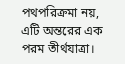পথপরিক্রমা নয়, এটি অন্তরের এক পরম তীর্থযাত্রা।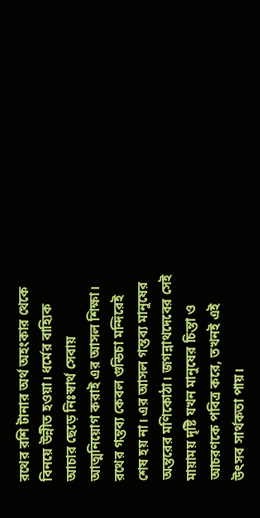রথের রশি টানার অর্থ অহংকার থেকে বিনয়ে উন্নীত হওয়া। ধর্মের বাহ্যিক আচার ছেড়ে নিঃস্বার্থ সেবায় আত্মনিয়োগ করাই এর আসল শিক্ষা। রথের গন্তব্য কেবল গুন্ডিচা মন্দিরেই শেষ হয় না। এর আসল গন্তব্য মানুষের অন্তরের মণিকোঠা। জগন্নাথদেবের সেই মায়াময় দৃষ্টি যখন মানুষের চিন্তা ও আচরণকে পবিত্র করে, তখনই এই উৎসব সার্থকতা পায়।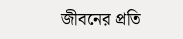জীবনের প্রতি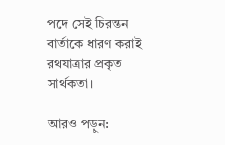পদে সেই চিরন্তন বার্তাকে ধারণ করাই রথযাত্রার প্রকৃত সার্থকতা।

আরও পড়ুন: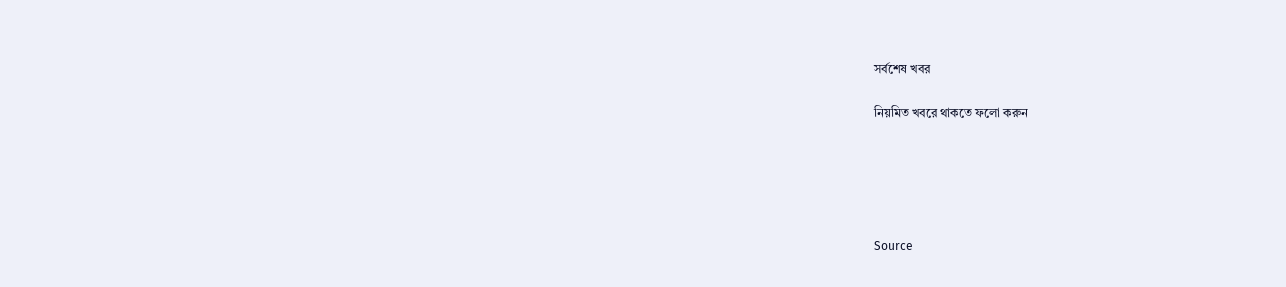সর্বশেষ খবর

নিয়মিত খবরে থাকতে ফলো করুন





Source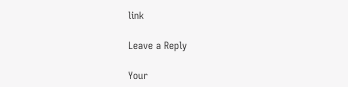link

Leave a Reply

Your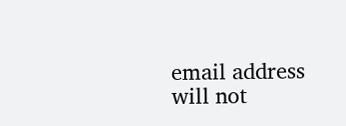email address will not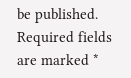be published. Required fields are marked *